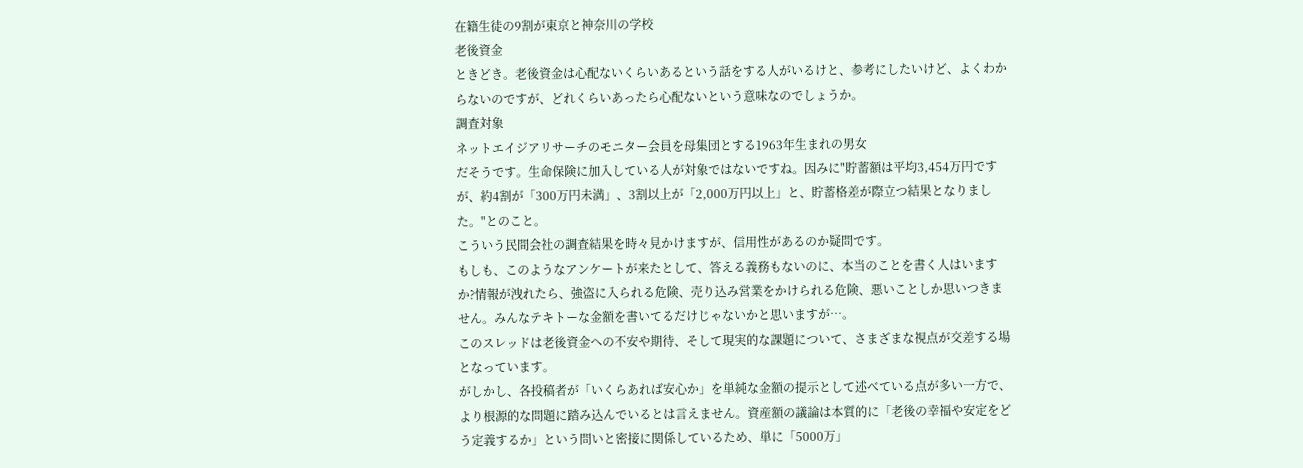在籍生徒の9割が東京と神奈川の学校
老後資金
ときどき。老後資金は心配ないくらいあるという話をする人がいるけと、参考にしたいけど、よくわからないのですが、どれくらいあったら心配ないという意味なのでしょうか。
調査対象
ネットエイジアリサーチのモニター会員を母集団とする1963年生まれの男女
だそうです。生命保険に加入している人が対象ではないですね。因みに"貯蓄額は平均3,454万円ですが、約4割が「300万円未満」、3割以上が「2,000万円以上」と、貯蓄格差が際立つ結果となりました。"とのこと。
こういう民間会社の調査結果を時々見かけますが、信用性があるのか疑問です。
もしも、このようなアンケートが来たとして、答える義務もないのに、本当のことを書く人はいますか?情報が洩れたら、強盗に入られる危険、売り込み営業をかけられる危険、悪いことしか思いつきません。みんなテキトーな金額を書いてるだけじゃないかと思いますが…。
このスレッドは老後資金への不安や期待、そして現実的な課題について、さまざまな視点が交差する場となっています。
がしかし、各投稿者が「いくらあれば安心か」を単純な金額の提示として述べている点が多い一方で、より根源的な問題に踏み込んでいるとは言えません。資産額の議論は本質的に「老後の幸福や安定をどう定義するか」という問いと密接に関係しているため、単に「5000万」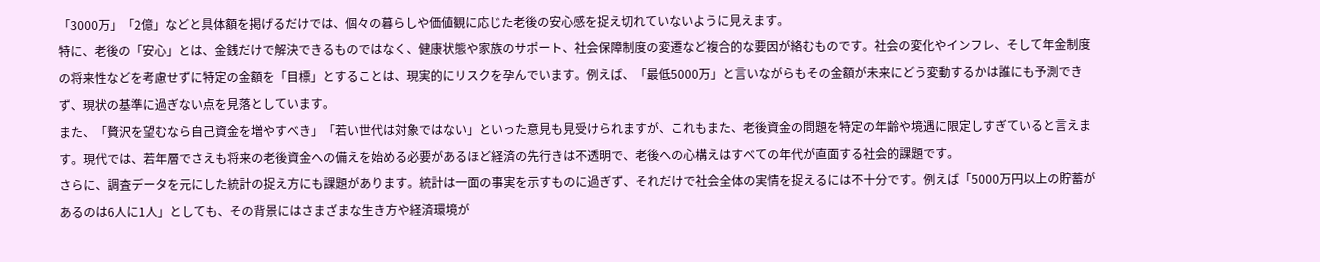「3000万」「2億」などと具体額を掲げるだけでは、個々の暮らしや価値観に応じた老後の安心感を捉え切れていないように見えます。
特に、老後の「安心」とは、金銭だけで解決できるものではなく、健康状態や家族のサポート、社会保障制度の変遷など複合的な要因が絡むものです。社会の変化やインフレ、そして年金制度の将来性などを考慮せずに特定の金額を「目標」とすることは、現実的にリスクを孕んでいます。例えば、「最低5000万」と言いながらもその金額が未来にどう変動するかは誰にも予測できず、現状の基準に過ぎない点を見落としています。
また、「贅沢を望むなら自己資金を増やすべき」「若い世代は対象ではない」といった意見も見受けられますが、これもまた、老後資金の問題を特定の年齢や境遇に限定しすぎていると言えます。現代では、若年層でさえも将来の老後資金への備えを始める必要があるほど経済の先行きは不透明で、老後への心構えはすべての年代が直面する社会的課題です。
さらに、調査データを元にした統計の捉え方にも課題があります。統計は一面の事実を示すものに過ぎず、それだけで社会全体の実情を捉えるには不十分です。例えば「5000万円以上の貯蓄があるのは6人に1人」としても、その背景にはさまざまな生き方や経済環境が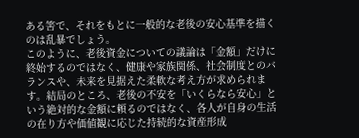ある筈で、それをもとに一般的な老後の安心基準を描くのは乱暴でしょう。
このように、老後資金についての議論は「金額」だけに終始するのではなく、健康や家族関係、社会制度とのバランスや、未来を見据えた柔軟な考え方が求められます。結局のところ、老後の不安を「いくらなら安心」という絶対的な金額に頼るのではなく、各人が自身の生活の在り方や価値観に応じた持続的な資産形成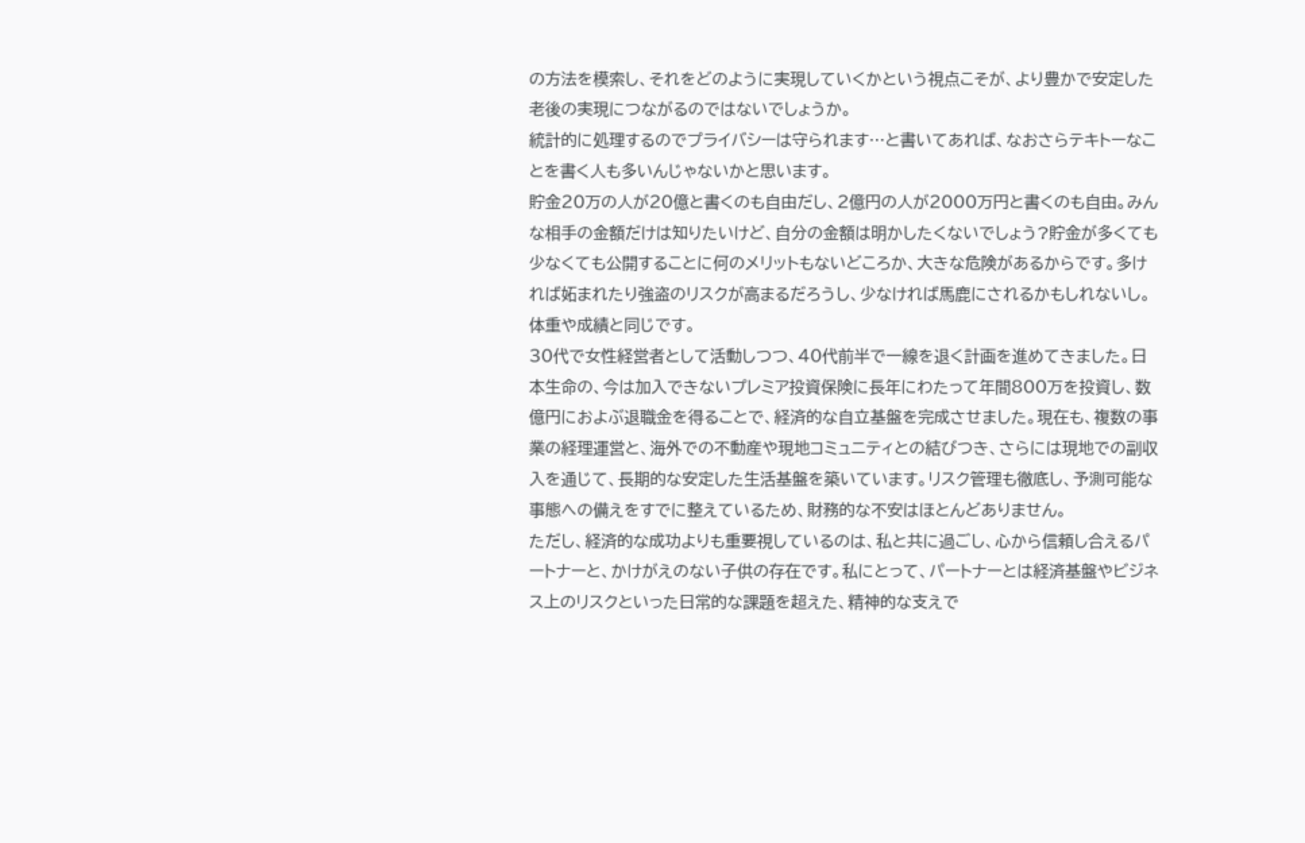の方法を模索し、それをどのように実現していくかという視点こそが、より豊かで安定した老後の実現につながるのではないでしょうか。
統計的に処理するのでプライバシーは守られます…と書いてあれば、なおさらテキトーなことを書く人も多いんじゃないかと思います。
貯金20万の人が20億と書くのも自由だし、2億円の人が2000万円と書くのも自由。みんな相手の金額だけは知りたいけど、自分の金額は明かしたくないでしょう?貯金が多くても少なくても公開することに何のメリットもないどころか、大きな危険があるからです。多ければ妬まれたり強盗のリスクが高まるだろうし、少なければ馬鹿にされるかもしれないし。体重や成績と同じです。
30代で女性経営者として活動しつつ、40代前半で一線を退く計画を進めてきました。日本生命の、今は加入できないプレミア投資保険に長年にわたって年間800万を投資し、数億円におよぶ退職金を得ることで、経済的な自立基盤を完成させました。現在も、複数の事業の経理運営と、海外での不動産や現地コミュニティとの結びつき、さらには現地での副収入を通じて、長期的な安定した生活基盤を築いています。リスク管理も徹底し、予測可能な事態への備えをすでに整えているため、財務的な不安はほとんどありません。
ただし、経済的な成功よりも重要視しているのは、私と共に過ごし、心から信頼し合えるパートナーと、かけがえのない子供の存在です。私にとって、パートナーとは経済基盤やビジネス上のリスクといった日常的な課題を超えた、精神的な支えで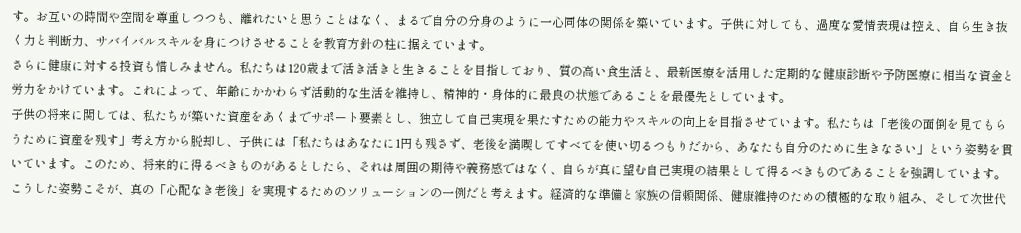す。お互いの時間や空間を尊重しつつも、離れたいと思うことはなく、まるで自分の分身のように一心同体の関係を築いています。子供に対しても、過度な愛情表現は控え、自ら生き抜く力と判断力、サバイバルスキルを身につけさせることを教育方針の柱に据えています。
さらに健康に対する投資も惜しみません。私たちは120歳まで活き活きと生きることを目指しており、質の高い食生活と、最新医療を活用した定期的な健康診断や予防医療に相当な資金と労力をかけています。これによって、年齢にかかわらず活動的な生活を維持し、精神的・身体的に最良の状態であることを最優先としています。
子供の将来に関しては、私たちが築いた資産をあくまでサポート要素とし、独立して自己実現を果たすための能力やスキルの向上を目指させています。私たちは「老後の面倒を見てもらうために資産を残す」考え方から脱却し、子供には「私たちはあなたに1円も残さず、老後を満喫してすべてを使い切るつもりだから、あなたも自分のために生きなさい」という姿勢を貫いています。このため、将来的に得るべきものがあるとしたら、それは周囲の期待や義務感ではなく、自らが真に望む自己実現の結果として得るべきものであることを強調しています。
こうした姿勢こそが、真の「心配なき老後」を実現するためのソリューションの一例だと考えます。経済的な準備と家族の信頼関係、健康維持のための積極的な取り組み、そして次世代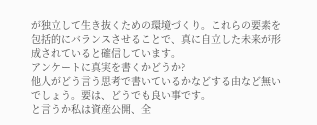が独立して生き抜くための環境づくり。これらの要素を包括的にバランスさせることで、真に自立した未来が形成されていると確信しています。
アンケートに真実を書くかどうか?
他人がどう言う思考で書いているかなどする由など無いでしょう。要は、どうでも良い事です。
と言うか私は資産公開、全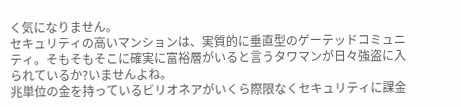く気になりません。
セキュリティの高いマンションは、実質的に垂直型のゲーテッドコミュニティ。そもそもそこに確実に富裕層がいると言うタワマンが日々強盗に入られているか?いませんよね。
兆単位の金を持っているビリオネアがいくら際限なくセキュリティに課金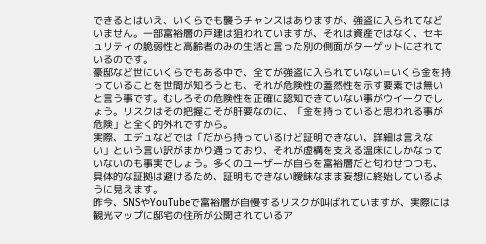できるとはいえ、いくらでも襲うチャンスはありますが、強盗に入られてなどいません。一部富裕層の戸建は狙われていますが、それは資産ではなく、セキュリティの脆弱性と高齢者のみの生活と言った別の側面がターゲットにされているのです。
豪邸など世にいくらでもある中で、全てが強盗に入られていない=いくら金を持っていることを世間が知ろうとも、それが危険性の蓋然性を示す要素では無いと言う事です。むしろその危険性を正確に認知できていない事がウイークでしょう。リスクはその把握こそが肝要なのに、「金を持っていると思われる事が危険」と全く的外れですから。
実際、エデュなどでは「だから持っているけど証明できない、詳細は言えない」という言い訳がまかり通っており、それが虚構を支える温床にしかなっていないのも事実でしょう。多くのユーザーが自らを富裕層だと匂わせつつも、具体的な証拠は避けるため、証明もできない曖昧なまま妄想に終始しているように見えます。
昨今、SNSやYouTubeで富裕層が自慢するリスクが叫ばれていますが、実際には観光マップに邸宅の住所が公開されているア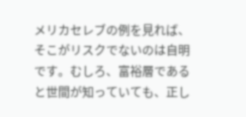メリカセレブの例を見れば、そこがリスクでないのは自明です。むしろ、富裕層であると世間が知っていても、正し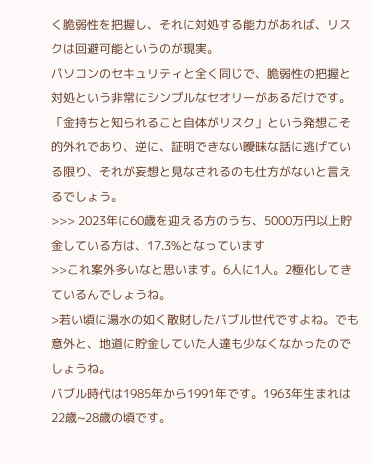く脆弱性を把握し、それに対処する能力があれば、リスクは回避可能というのが現実。
パソコンのセキュリティと全く同じで、脆弱性の把握と対処という非常にシンプルなセオリーがあるだけです。「金持ちと知られること自体がリスク」という発想こそ的外れであり、逆に、証明できない曖昧な話に逃げている限り、それが妄想と見なされるのも仕方がないと言えるでしょう。
>>> 2023年に60歳を迎える方のうち、5000万円以上貯金している方は、17.3%となっています
>>これ案外多いなと思います。6人に1人。2極化してきているんでしょうね。
>若い頃に湯水の如く散財したバブル世代ですよね。でも意外と、地道に貯金していた人達も少なくなかったのでしょうね。
バブル時代は1985年から1991年です。1963年生まれは22歳~28歳の頃です。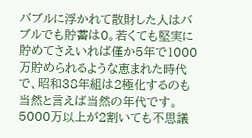バブルに浮かれて散財した人はバブルでも貯蓄は0。若くても堅実に貯めてさえいれば僅か5年で1000万貯められるような恵まれた時代で、昭和38年組は2極化するのも当然と言えば当然の年代です。5000万以上が2割いても不思議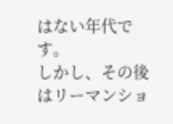はない年代です。
しかし、その後はリーマンショ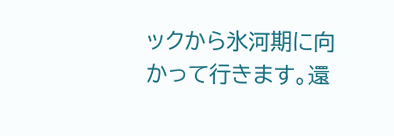ックから氷河期に向かって行きます。還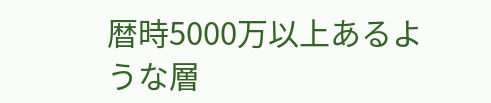暦時5000万以上あるような層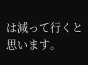は減って行くと思います。